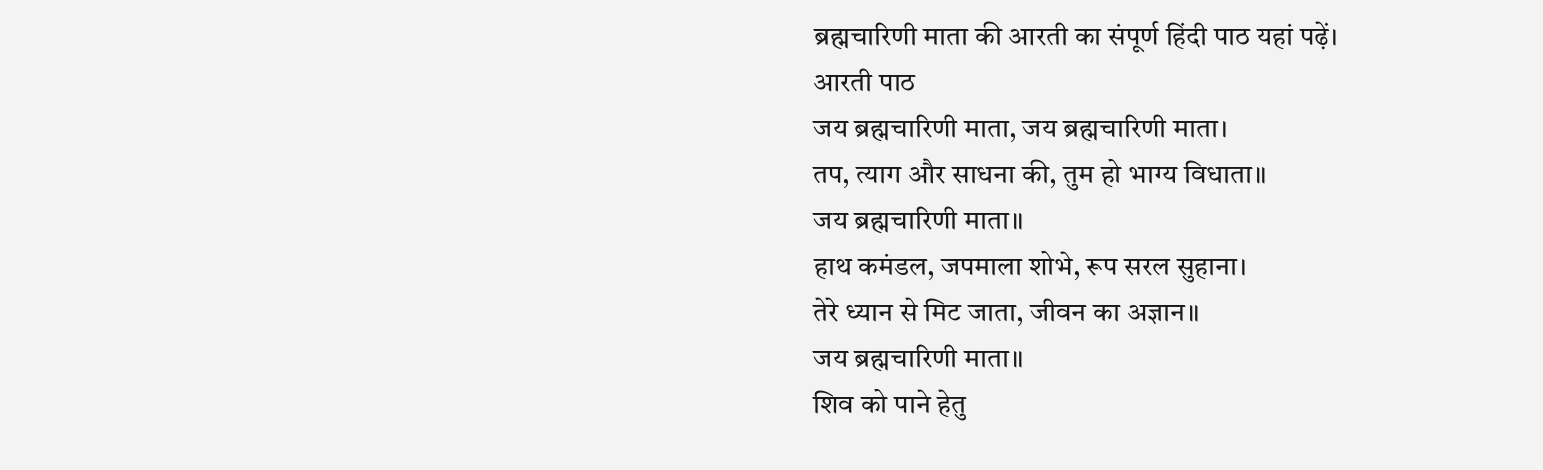ब्रह्मचारिणी माता की आरती का संपूर्ण हिंदी पाठ यहां पढ़ें।
आरती पाठ
जय ब्रह्मचारिणी माता, जय ब्रह्मचारिणी माता।
तप, त्याग और साधना की, तुम हो भाग्य विधाता॥
जय ब्रह्मचारिणी माता॥
हाथ कमंडल, जपमाला शोभे, रूप सरल सुहाना।
तेरे ध्यान से मिट जाता, जीवन का अज्ञान॥
जय ब्रह्मचारिणी माता॥
शिव को पाने हेतु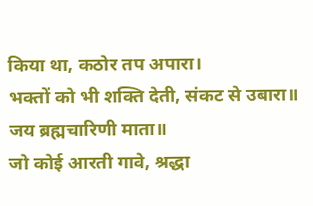किया था, कठोर तप अपारा।
भक्तों को भी शक्ति देती, संकट से उबारा॥
जय ब्रह्मचारिणी माता॥
जो कोई आरती गावे, श्रद्धा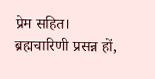प्रेम सहित।
ब्रह्मचारिणी प्रसन्न हों,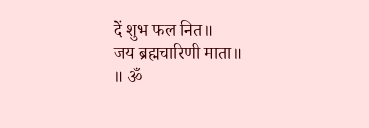दें शुभ फल नित॥
जय ब्रह्मचारिणी माता॥
॥ ॐ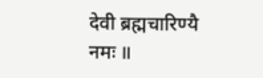देवी ब्रह्मचारिण्यै नमः ॥